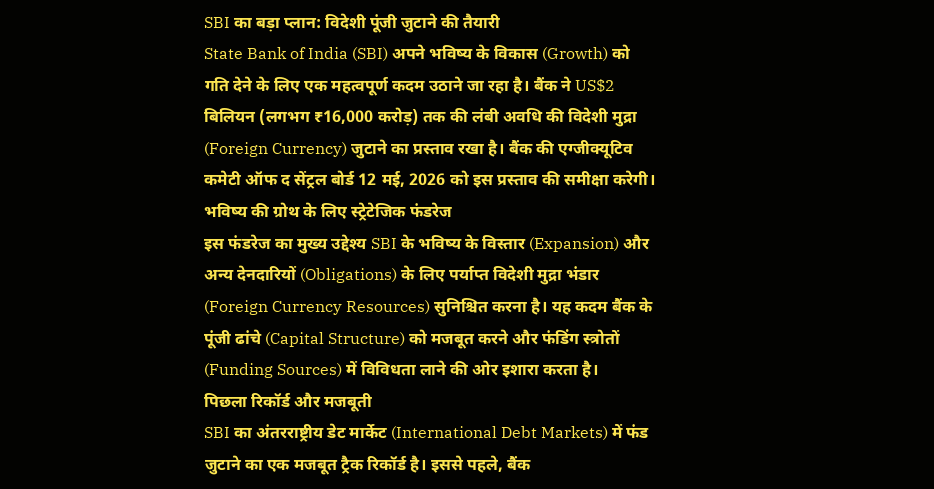SBI का बड़ा प्लान: विदेशी पूंजी जुटाने की तैयारी
State Bank of India (SBI) अपने भविष्य के विकास (Growth) को गति देने के लिए एक महत्वपूर्ण कदम उठाने जा रहा है। बैंक ने US$2 बिलियन (लगभग ₹16,000 करोड़) तक की लंबी अवधि की विदेशी मुद्रा (Foreign Currency) जुटाने का प्रस्ताव रखा है। बैंक की एग्जीक्यूटिव कमेटी ऑफ द सेंट्रल बोर्ड 12 मई, 2026 को इस प्रस्ताव की समीक्षा करेगी।
भविष्य की ग्रोथ के लिए स्ट्रेटेजिक फंडरेज
इस फंडरेज का मुख्य उद्देश्य SBI के भविष्य के विस्तार (Expansion) और अन्य देनदारियों (Obligations) के लिए पर्याप्त विदेशी मुद्रा भंडार (Foreign Currency Resources) सुनिश्चित करना है। यह कदम बैंक के पूंजी ढांचे (Capital Structure) को मजबूत करने और फंडिंग स्त्रोतों (Funding Sources) में विविधता लाने की ओर इशारा करता है।
पिछला रिकॉर्ड और मजबूती
SBI का अंतरराष्ट्रीय डेट मार्केट (International Debt Markets) में फंड जुटाने का एक मजबूत ट्रैक रिकॉर्ड है। इससे पहले, बैंक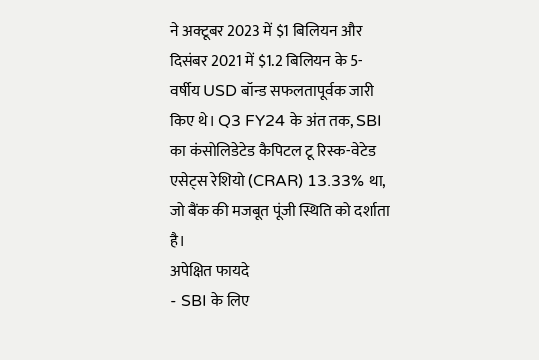ने अक्टूबर 2023 में $1 बिलियन और दिसंबर 2021 में $1.2 बिलियन के 5-वर्षीय USD बॉन्ड सफलतापूर्वक जारी किए थे। Q3 FY24 के अंत तक, SBI का कंसोलिडेटेड कैपिटल टू रिस्क-वेटेड एसेट्स रेशियो (CRAR) 13.33% था, जो बैंक की मजबूत पूंजी स्थिति को दर्शाता है।
अपेक्षित फायदे
- SBI के लिए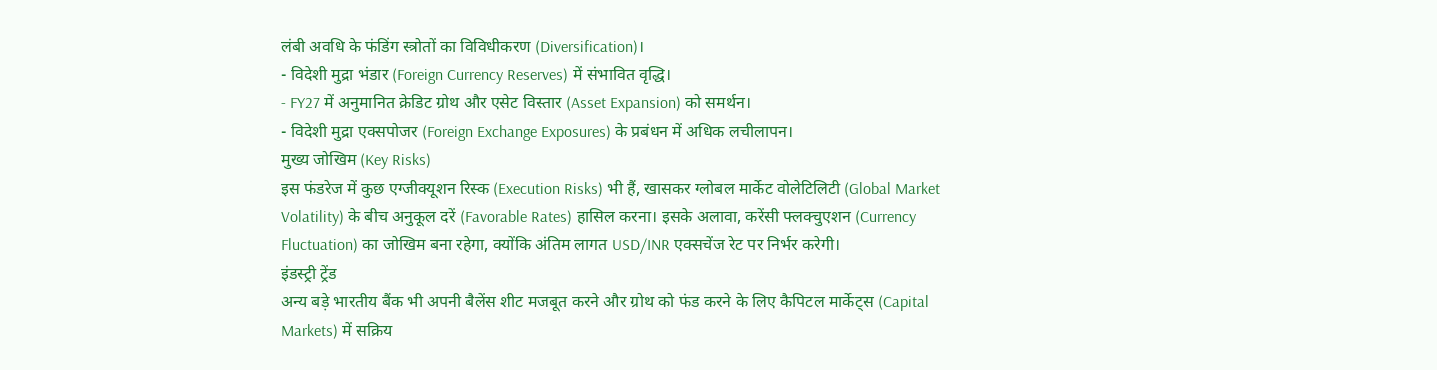लंबी अवधि के फंडिंग स्त्रोतों का विविधीकरण (Diversification)।
- विदेशी मुद्रा भंडार (Foreign Currency Reserves) में संभावित वृद्धि।
- FY27 में अनुमानित क्रेडिट ग्रोथ और एसेट विस्तार (Asset Expansion) को समर्थन।
- विदेशी मुद्रा एक्सपोजर (Foreign Exchange Exposures) के प्रबंधन में अधिक लचीलापन।
मुख्य जोखिम (Key Risks)
इस फंडरेज में कुछ एग्जीक्यूशन रिस्क (Execution Risks) भी हैं, खासकर ग्लोबल मार्केट वोलेटिलिटी (Global Market Volatility) के बीच अनुकूल दरें (Favorable Rates) हासिल करना। इसके अलावा, करेंसी फ्लक्चुएशन (Currency Fluctuation) का जोखिम बना रहेगा, क्योंकि अंतिम लागत USD/INR एक्सचेंज रेट पर निर्भर करेगी।
इंडस्ट्री ट्रेंड
अन्य बड़े भारतीय बैंक भी अपनी बैलेंस शीट मजबूत करने और ग्रोथ को फंड करने के लिए कैपिटल मार्केट्स (Capital Markets) में सक्रिय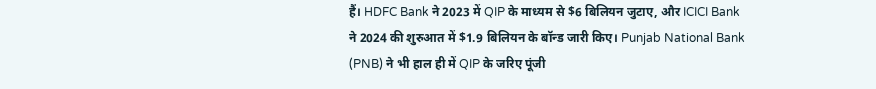हैं। HDFC Bank ने 2023 में QIP के माध्यम से $6 बिलियन जुटाए, और ICICI Bank ने 2024 की शुरुआत में $1.9 बिलियन के बॉन्ड जारी किए। Punjab National Bank (PNB) ने भी हाल ही में QIP के जरिए पूंजी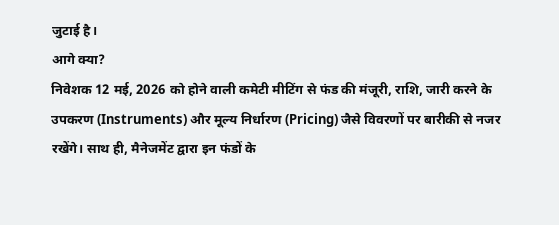जुटाई है।
आगे क्या?
निवेशक 12 मई, 2026 को होने वाली कमेटी मीटिंग से फंड की मंजूरी, राशि, जारी करने के उपकरण (Instruments) और मूल्य निर्धारण (Pricing) जैसे विवरणों पर बारीकी से नजर रखेंगे। साथ ही, मैनेजमेंट द्वारा इन फंडों के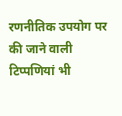रणनीतिक उपयोग पर की जाने वाली टिप्पणियां भी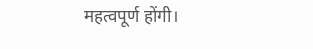महत्वपूर्ण होंगी।